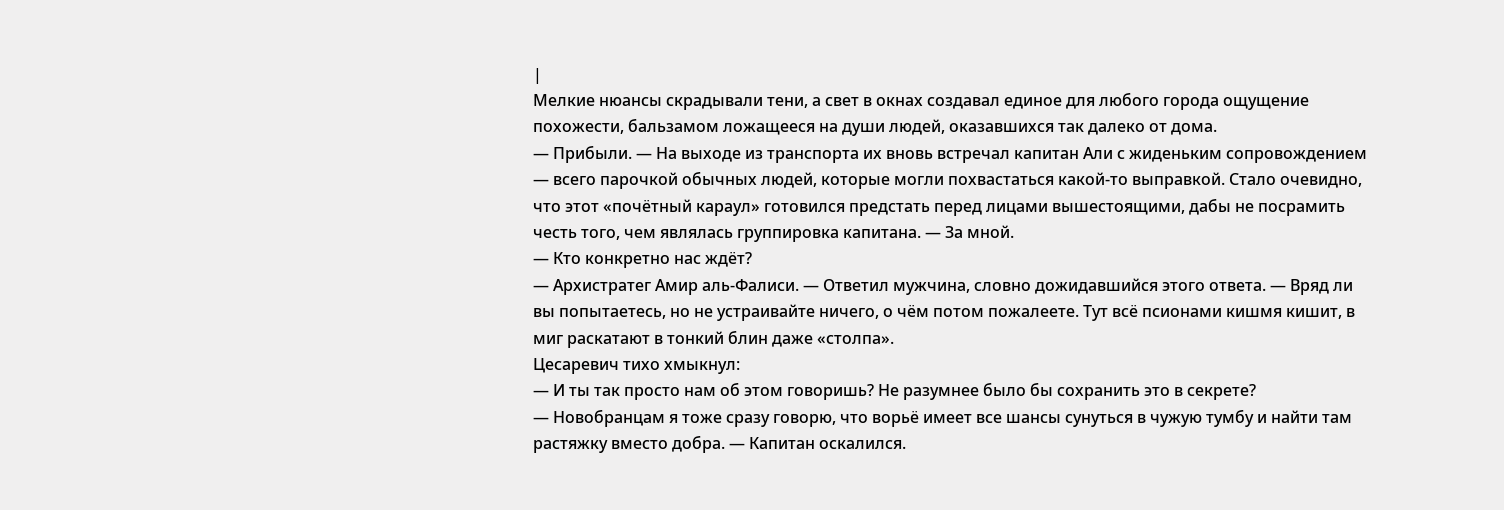|
Мелкие нюансы скрадывали тени, а свет в окнах создавал единое для любого города ощущение похожести, бальзамом ложащееся на души людей, оказавшихся так далеко от дома.
— Прибыли. — На выходе из транспорта их вновь встречал капитан Али с жиденьким сопровождением — всего парочкой обычных людей, которые могли похвастаться какой-то выправкой. Стало очевидно, что этот «почётный караул» готовился предстать перед лицами вышестоящими, дабы не посрамить честь того, чем являлась группировка капитана. — За мной.
— Кто конкретно нас ждёт?
— Архистратег Амир аль-Фалиси. — Ответил мужчина, словно дожидавшийся этого ответа. — Вряд ли вы попытаетесь, но не устраивайте ничего, о чём потом пожалеете. Тут всё псионами кишмя кишит, в миг раскатают в тонкий блин даже «столпа».
Цесаревич тихо хмыкнул:
— И ты так просто нам об этом говоришь? Не разумнее было бы сохранить это в секрете?
— Новобранцам я тоже сразу говорю, что ворьё имеет все шансы сунуться в чужую тумбу и найти там растяжку вместо добра. — Капитан оскалился.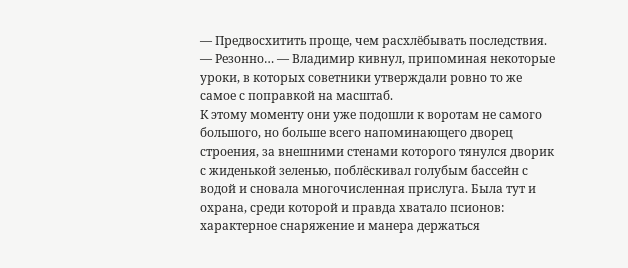— Предвосхитить проще, чем расхлёбывать последствия.
— Резонно… — Владимир кивнул, припоминая некоторые уроки, в которых советники утверждали ровно то же самое с поправкой на масштаб.
К этому моменту они уже подошли к воротам не самого большого, но больше всего напоминающего дворец строения, за внешними стенами которого тянулся дворик с жиденькой зеленью, поблёскивал голубым бассейн с водой и сновала многочисленная прислуга. Была тут и охрана, среди которой и правда хватало псионов: характерное снаряжение и манера держаться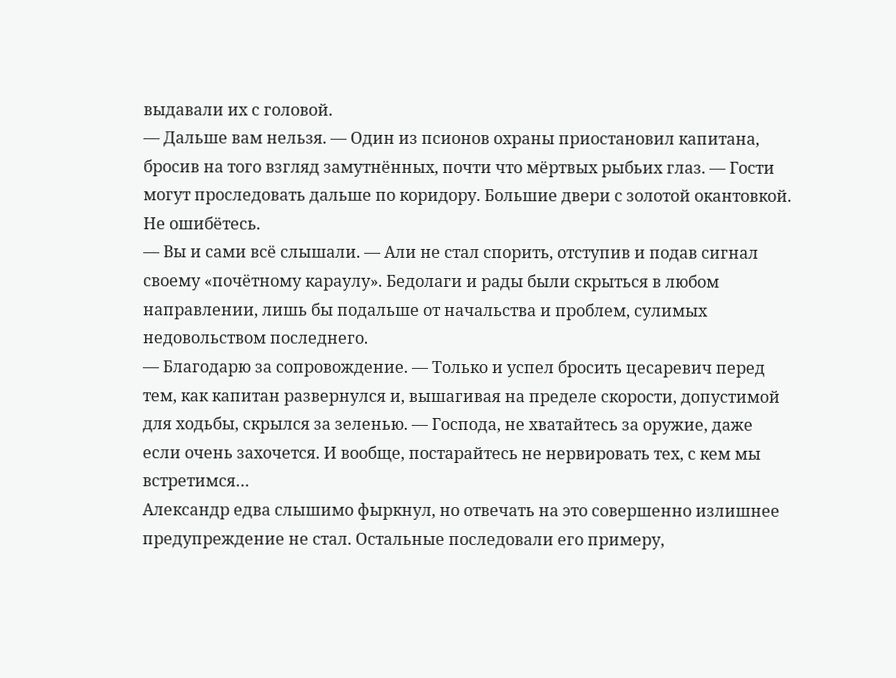выдавали их с головой.
— Дальше вам нельзя. — Один из псионов охраны приостановил капитана, бросив на того взгляд замутнённых, почти что мёртвых рыбьих глаз. — Гости могут проследовать дальше по коридору. Большие двери с золотой окантовкой. Не ошибётесь.
— Вы и сами всё слышали. — Али не стал спорить, отступив и подав сигнал своему «почётному караулу». Бедолаги и рады были скрыться в любом направлении, лишь бы подальше от начальства и проблем, сулимых недовольством последнего.
— Благодарю за сопровождение. — Только и успел бросить цесаревич перед тем, как капитан развернулся и, вышагивая на пределе скорости, допустимой для ходьбы, скрылся за зеленью. — Господа, не хватайтесь за оружие, даже если очень захочется. И вообще, постарайтесь не нервировать тех, с кем мы встретимся…
Александр едва слышимо фыркнул, но отвечать на это совершенно излишнее предупреждение не стал. Остальные последовали его примеру,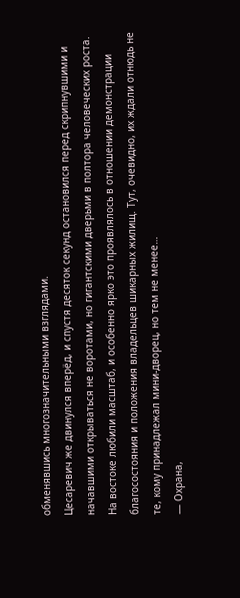обменявшись многозначительными взглядами.
Цесаревич же двинулся вперёд, и спустя десяток секунд остановился перед скрипнувшими и начавшими открываться не воротами, но гигантскими дверьми в полтора человеческих роста. На востоке любили масштаб, и особенно ярко это проявлялось в отношении демонстрации благосостояния и положения владельцев шикарных жилищ. Тут, очевидно, их ждали отнюдь не те, кому принадлежал мини-дворец, но тем не менее…
— Охрана,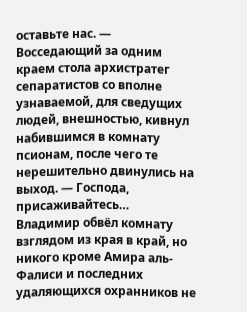оставьте нас. — Восседающий за одним краем стола архистратег сепаратистов со вполне узнаваемой, для сведущих людей, внешностью, кивнул набившимся в комнату псионам, после чего те нерешительно двинулись на выход. — Господа, присаживайтесь…
Владимир обвёл комнату взглядом из края в край, но никого кроме Амира аль-Фалиси и последних удаляющихся охранников не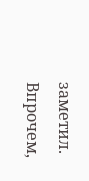заметил. Впрочем,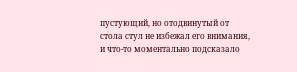пустующий, но отодвинутый от стола стул не избежал его внимания, и что-то моментально подсказало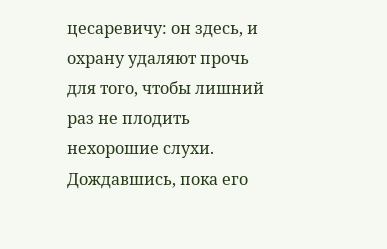цесаревичу: он здесь, и охрану удаляют прочь для того, чтобы лишний раз не плодить нехорошие слухи.
Дождавшись, пока его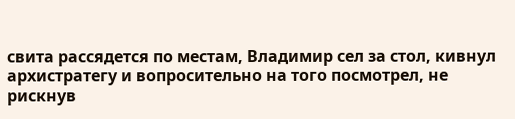свита рассядется по местам, Владимир сел за стол, кивнул архистратегу и вопросительно на того посмотрел, не рискнув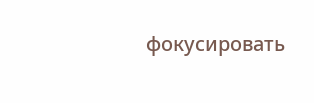фокусировать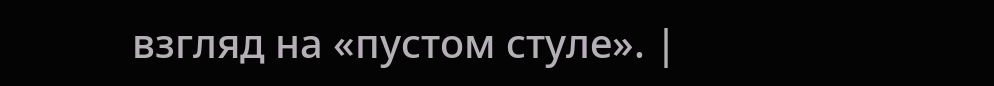взгляд на «пустом стуле». |